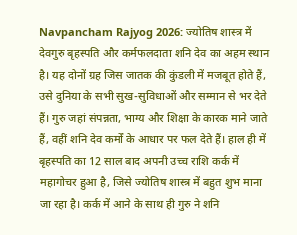Navpancham Rajyog 2026: ज्योतिष शास्त्र में देवगुरु बृहस्पति और कर्मफलदाता शनि देव का अहम स्थान है। यह दोनों ग्रह जिस जातक की कुंडली में मजबूत होते हैं, उसे दुनिया के सभी सुख-सुविधाओं और सम्मान से भर देते हैं। गुरु जहां संपन्नता, भाग्य और शिक्षा के कारक माने जाते हैं, वहीं शनि देव कर्मों के आधार पर फल देते हैं। हाल ही में बृहस्पति का 12 साल बाद अपनी उच्च राशि कर्क में महागोचर हुआ है, जिसे ज्योतिष शास्त्र में बहुत शुभ माना जा रहा है। कर्क में आने के साथ ही गुरु ने शनि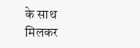के साथ मिलकर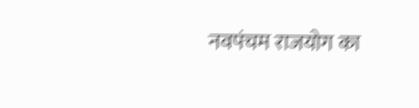नवपंचम राजयोग का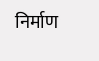निर्माण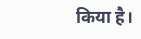किया है।